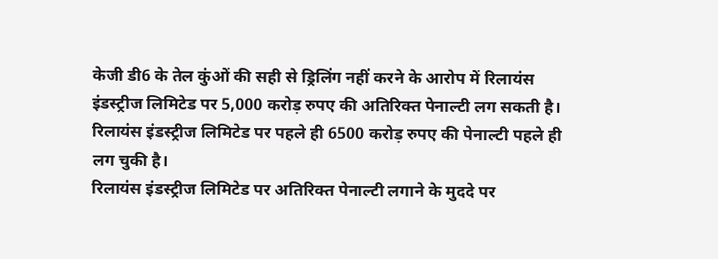केजी डी6 के तेल कुंओं की सही से ड्रिलिंग नहीं करने के आरोप में रिलायंस इंडस्ट्रीज लिमिटेड पर 5,000 करोड़ रुपए की अतिरिक्त पेनाल्टी लग सकती है।
रिलायंस इंडस्ट्रीज लिमिटेड पर पहले ही 6500 करोड़ रुपए की पेनाल्टी पहले ही लग चुकी है।
रिलायंस इंडस्ट्रीज लिमिटेड पर अतिरिक्त पेनाल्टी लगाने के मुददे पर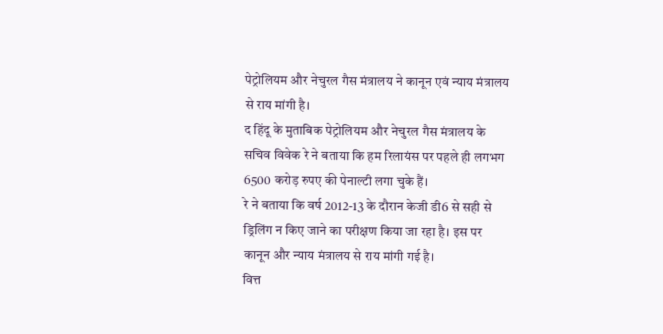पेट्रोलियम और नेचुरल गैस मंत्रालय ने कानून एवं न्याय मंत्रालय से राय मांगी है।
द हिंदू के मुताबिक पेट्रोलियम और नेचुरल गैस मंत्रालय के सचिव विवेक रे ने बताया कि हम रिलायंस पर पहले ही लगभग 6500 करोड़ रुपए की पेनाल्टी लगा चुके हैं।
रे ने बताया कि वर्ष 2012-13 के दौरान केजी डी6 से सही से ड्रिलिंग न किए जाने का परीक्षण किया जा रहा है। इस पर कानून और न्याय मंत्रालय से राय मांगी गई है।
वित्त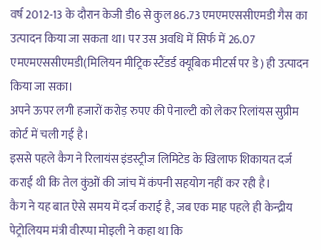वर्ष 2012-13 के दौरान केजी डी6 से कुल 86.73 एमएमएससीएमडी गैस का उत्पादन किया जा सकता था। पर उस अवधि में सिर्फ में 26.07 एमएमएससीएमडी(मिलियन मीट्रिक स्टैंडर्ड क्यूबिक मीटर्स पर डे) ही उत्पादन किया जा सका।
अपने ऊपर लगी हजारों करोड़ रुपए की पेनाल्टी को लेकर रिलांयस सुप्रीम कोर्ट में चली गई है।
इससे पहले कैग ने रिलायंस इंडस्ट्रीज लिमिटेड के खिलाफ शिकायत दर्ज कराई थी कि तेल कुंओं की जांच में कंपनी सहयोग नहीं कर रही है।
कैग ने यह बात ऐसे समय में दर्ज कराई है, जब एक माह पहले ही केन्द्रीय पेट्रोलियम मंत्री वीरप्पा मोइली ने कहा था कि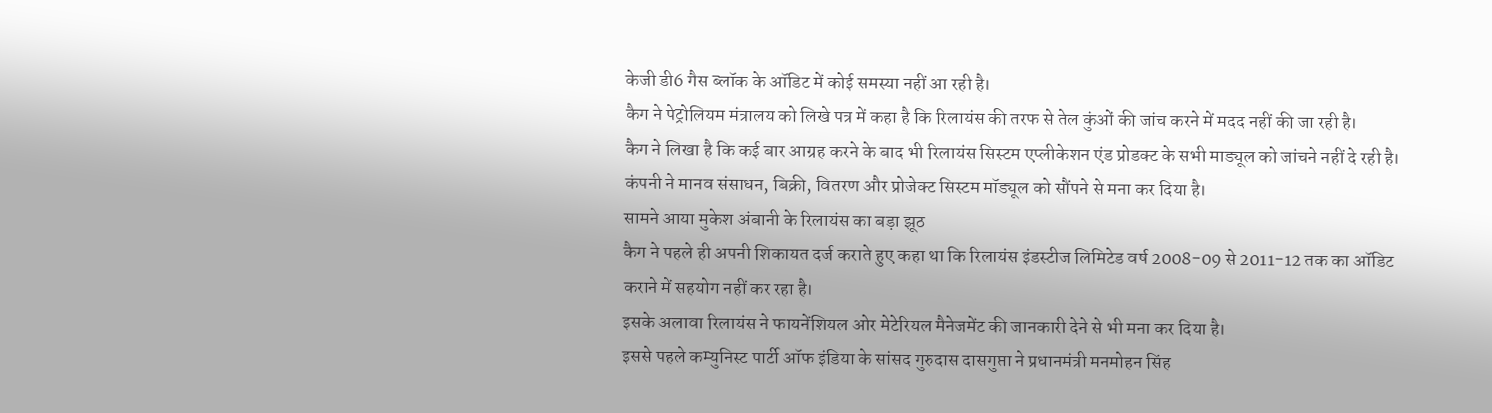केजी डी6 गैस ब्लॉक के ऑडिट में कोई समस्या नहीं आ रही है।
कैग ने पेट्रोलियम मंत्रालय को लिखे पत्र में कहा है कि रिलायंस की तरफ से तेल कुंओं की जांच करने में मदद नहीं की जा रही है।
कैग ने लिखा है कि कई बार आग्रह करने के बाद भी रिलायंस सिस्टम एप्लीकेशन एंड प्रोडक्ट के सभी माड्यूल को जांचने नहीं दे रही है।
कंपनी ने मानव संसाधन, बिक्री, वितरण और प्रोजेक्ट सिस्टम मॉड्यूल को सौंपने से मना कर दिया है।
सामने आया मुकेश अंबानी के रिलायंस का बड़ा झूठ
कैग ने पहले ही अपनी शिकायत दर्ज कराते हुए कहा था कि रिलायंस इंडस्टीज लिमिटेड वर्ष 2008-09 से 2011-12 तक का ऑडिट कराने में सहयोग नहीं कर रहा है।
इसके अलावा रिलायंस ने फायनेंशियल ओर मेटेरियल मैनेजमेंट की जानकारी देने से भी मना कर दिया है।
इससे पहले कम्युनिस्ट पार्टी ऑफ इंडिया के सांसद गुरुदास दासगुप्ता ने प्रधानमंत्री मनमोहन सिंह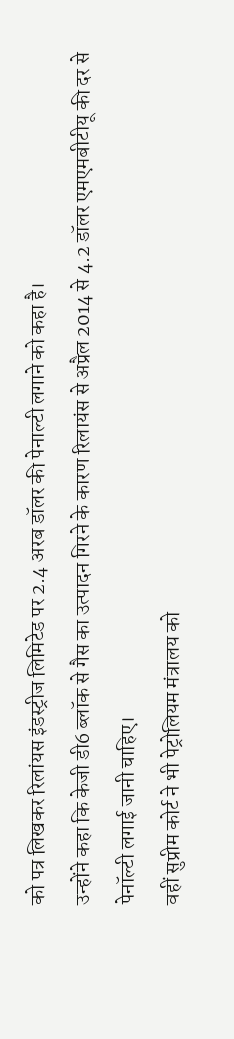को पत्र लिखकर रिलांयस इंडस्ट्रीज लिमिटेड पर 2.4 अरब डॉलर की पेनाल्टी लगाने को कहा है।
उन्होंने कहा कि केजी डी6 ब्लॉक से गैस का उत्पादन गिरने के कारण रिलायंस से अप्रैल 2014 से 4.2 डॉलर एमएमबीटीयू की दर से पेनॉल्टी लगाई जानी चाहिए।
वहीं सुप्रीम कोर्ट ने भी पेट्रोलियम मंत्रालय को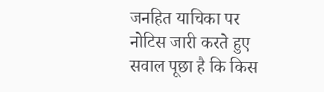जनहित याचिका पर नोटिस जारी करते हुए सवाल पूछा है कि किस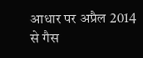आधार पर अप्रैल 2014 से गैस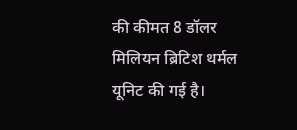की कीमत 8 डॉलर मिलियन ब्रिटिश थर्मल यूनिट की गई है।